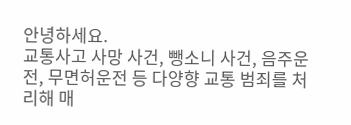안녕하세요.
교통사고 사망 사건, 뺑소니 사건, 음주운전, 무면허운전 등 다양향 교통 범죄를 처리해 매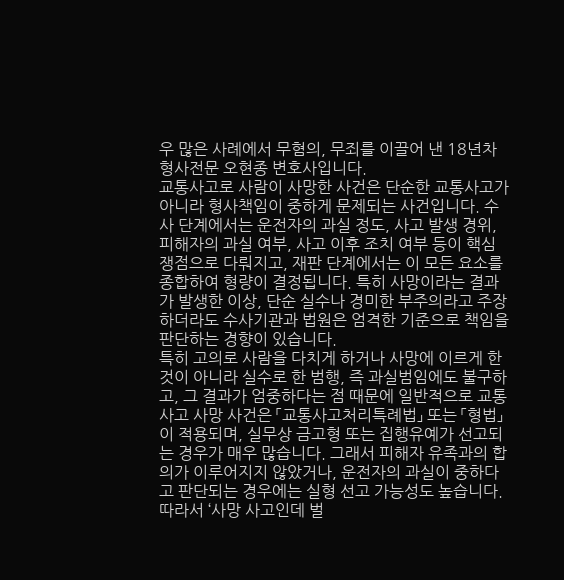우 많은 사례에서 무혐의, 무죄를 이끌어 낸 18년차 형사전문 오현종 변호사입니다.
교통사고로 사람이 사망한 사건은 단순한 교통사고가 아니라 형사책임이 중하게 문제되는 사건입니다. 수사 단계에서는 운전자의 과실 정도, 사고 발생 경위, 피해자의 과실 여부, 사고 이후 조치 여부 등이 핵심 쟁점으로 다뤄지고, 재판 단계에서는 이 모든 요소를 종합하여 형량이 결정됩니다. 특히 사망이라는 결과가 발생한 이상, 단순 실수나 경미한 부주의라고 주장하더라도 수사기관과 법원은 엄격한 기준으로 책임을 판단하는 경향이 있습니다.
특히 고의로 사람을 다치게 하거나 사망에 이르게 한 것이 아니라 실수로 한 범행, 즉 과실범임에도 불구하고, 그 결과가 엄중하다는 점 때문에 일반적으로 교통사고 사망 사건은 「교통사고처리특례법」 또는 「형법」이 적용되며, 실무상 금고형 또는 집행유예가 선고되는 경우가 매우 많습니다. 그래서 피해자 유족과의 합의가 이루어지지 않았거나, 운전자의 과실이 중하다고 판단되는 경우에는 실형 선고 가능성도 높습니다.
따라서 ‘사망 사고인데 벌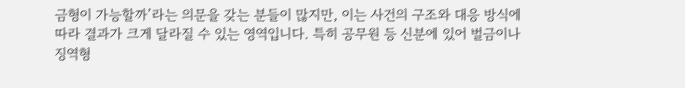금형이 가능할까’라는 의문을 갖는 분들이 많지만, 이는 사건의 구조와 대응 방식에 따라 결과가 크게 달라질 수 있는 영역입니다. 특히 공무원 등 신분에 있어 벌금이나 징역형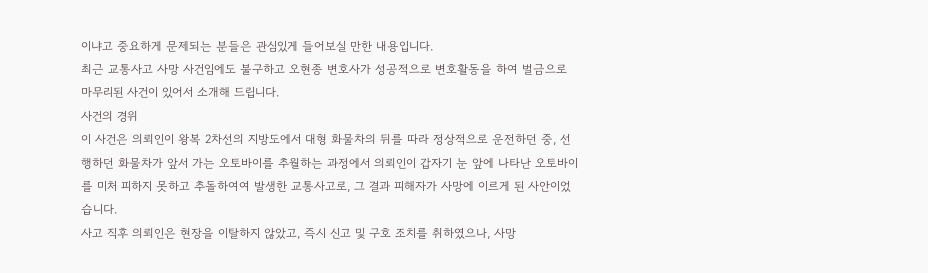이냐고 중요하게 문제되는 분들은 관심있게 들어보실 만한 내용입니다.
최근 교통사고 사망 사건임에도 불구하고 오현종 변호사가 성공적으로 변호활동을 하여 벌금으로 마무리된 사건이 있어서 소개해 드립니다.
사건의 경위
이 사건은 의뢰인이 왕복 2차선의 지방도에서 대형 화물차의 뒤를 따라 정상적으로 운전하던 중, 선행하던 화물차가 앞서 가는 오토바이를 추월하는 과정에서 의뢰인이 갑자기 눈 앞에 나타난 오토바이를 미처 피하지 못하고 추돌하여여 발생한 교통사고로, 그 결과 피해자가 사망에 이르게 된 사안이었습니다.
사고 직후 의뢰인은 현장을 이탈하지 않았고, 즉시 신고 및 구호 조치를 취하였으나, 사망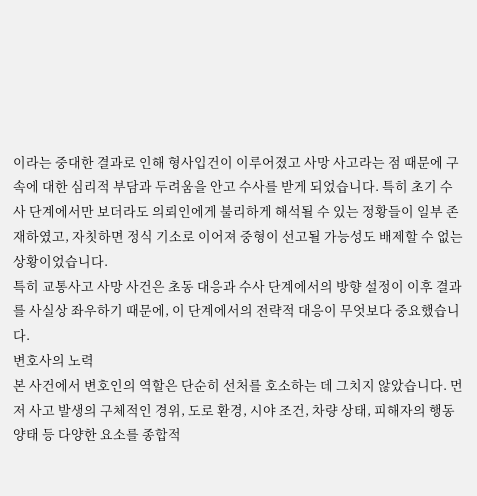이라는 중대한 결과로 인해 형사입건이 이루어졌고 사망 사고라는 점 때문에 구속에 대한 심리적 부담과 두려움을 안고 수사를 받게 되었습니다. 특히 초기 수사 단계에서만 보더라도 의뢰인에게 불리하게 해석될 수 있는 정황들이 일부 존재하였고, 자칫하면 정식 기소로 이어져 중형이 선고될 가능성도 배제할 수 없는 상황이었습니다.
특히 교통사고 사망 사건은 초동 대응과 수사 단계에서의 방향 설정이 이후 결과를 사실상 좌우하기 때문에, 이 단계에서의 전략적 대응이 무엇보다 중요했습니다.
변호사의 노력
본 사건에서 변호인의 역할은 단순히 선처를 호소하는 데 그치지 않았습니다. 먼저 사고 발생의 구체적인 경위, 도로 환경, 시야 조건, 차량 상태, 피해자의 행동 양태 등 다양한 요소를 종합적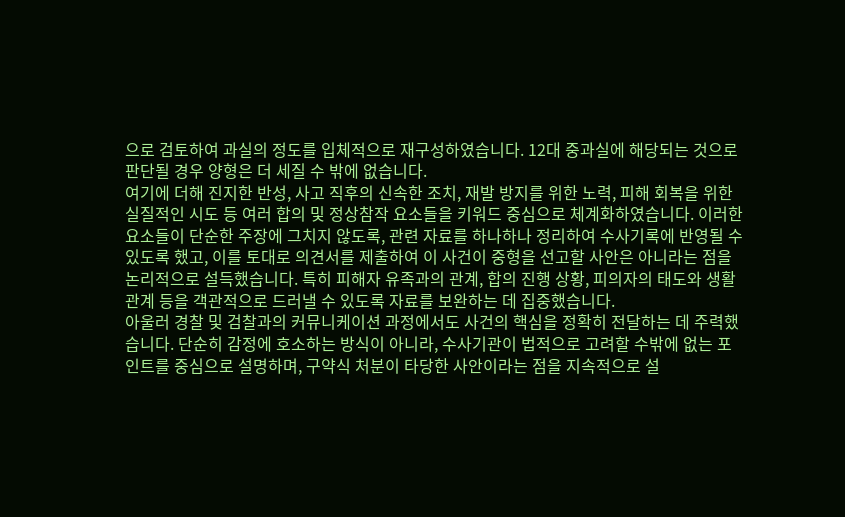으로 검토하여 과실의 정도를 입체적으로 재구성하였습니다. 12대 중과실에 해당되는 것으로 판단될 경우 양형은 더 세질 수 밖에 없습니다.
여기에 더해 진지한 반성, 사고 직후의 신속한 조치, 재발 방지를 위한 노력, 피해 회복을 위한 실질적인 시도 등 여러 합의 및 정상참작 요소들을 키워드 중심으로 체계화하였습니다. 이러한 요소들이 단순한 주장에 그치지 않도록, 관련 자료를 하나하나 정리하여 수사기록에 반영될 수 있도록 했고, 이를 토대로 의견서를 제출하여 이 사건이 중형을 선고할 사안은 아니라는 점을 논리적으로 설득했습니다. 특히 피해자 유족과의 관계, 합의 진행 상황, 피의자의 태도와 생활관계 등을 객관적으로 드러낼 수 있도록 자료를 보완하는 데 집중했습니다.
아울러 경찰 및 검찰과의 커뮤니케이션 과정에서도 사건의 핵심을 정확히 전달하는 데 주력했습니다. 단순히 감정에 호소하는 방식이 아니라, 수사기관이 법적으로 고려할 수밖에 없는 포인트를 중심으로 설명하며, 구약식 처분이 타당한 사안이라는 점을 지속적으로 설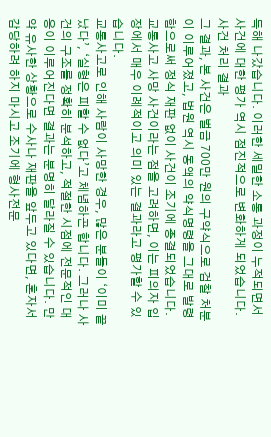득해 나갔습니다. 이러한 세밀한 소통 과정이 누적되면서 사건에 대한 평가 역시 점진적으로 변화하게 되었습니다.
사건 처리 결과
그 결과, 본 사건은 벌금 700만 원의 구약식으로 검찰 처분이 이루어졌고, 법원 역시 동액의 약식명령을 그대로 발령함으로써 정식 재판 없이 사건이 조기에 종결되었습니다. 교통사고 사망 사건이라는 점을 고려하면, 이는 피의자 입장에서 매우 이례적이고 의미 있는 결과라고 평가할 수 있습니다.
교통사고로 인해 사람이 사망한 경우, 많은 분들이 ‘이미 끝났다’, ‘실형은 피할 수 없다’고 체념하곤 합니다. 그러나 사건의 구조를 정확히 분석하고, 적절한 시점에 전문적인 대응이 이루어진다면 결과는 분명히 달라질 수 있습니다. 만약 유사한 상황으로 수사나 재판을 앞두고 있다면, 혼자서 감당하려 하지 마시고 조기에 형사전문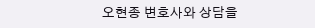오현종 변호사와 상담을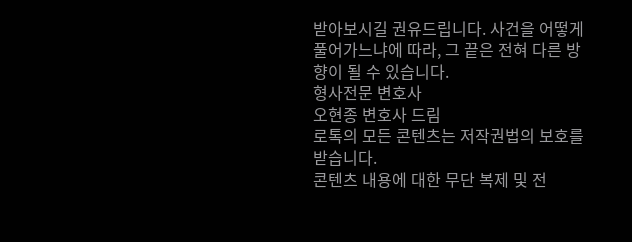받아보시길 권유드립니다. 사건을 어떻게 풀어가느냐에 따라, 그 끝은 전혀 다른 방향이 될 수 있습니다.
형사전문 변호사
오현종 변호사 드림
로톡의 모든 콘텐츠는 저작권법의 보호를 받습니다.
콘텐츠 내용에 대한 무단 복제 및 전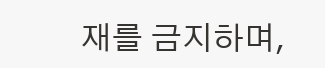재를 금지하며,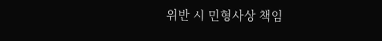위반 시 민형사상 책임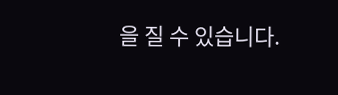을 질 수 있습니다.